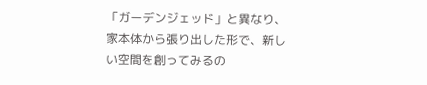「ガーデンジェッド」と異なり、家本体から張り出した形で、新しい空間を創ってみるの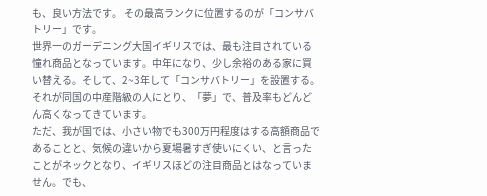も、良い方法です。 その最高ランクに位置するのが「コンサバトリー」です。
世界一のガーデニング大国イギリスでは、最も注目されている憧れ商品となっています。中年になり、少し余裕のある家に買い替える。そして、2~3年して「コンサバトリー」を設置する。それが同国の中産階級の人にとり、「夢」で、普及率もどんどん高くなってきています。
ただ、我が国では、小さい物でも300万円程度はする高額商品であることと、気候の違いから夏場暑すぎ使いにくい、と言ったことがネックとなり、イギリスほどの注目商品とはなっていません。でも、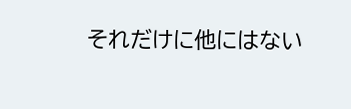それだけに他にはない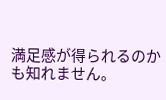満足感が得られるのかも知れません。